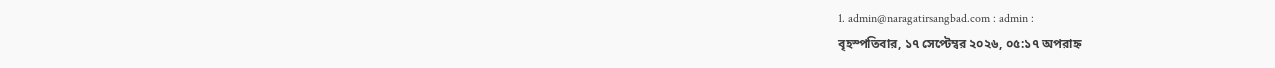1. admin@naragatirsangbad.com : admin :
বৃহস্পতিবার, ১৭ সেপ্টেম্বর ২০২৬, ০৫:১৭ অপরাহ্ন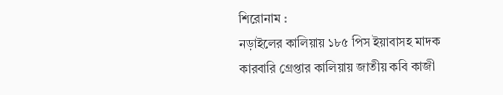শিরোনাম :
নড়াইলের কালিয়ায় ১৮৫ পিস ইয়াবাসহ মাদক কারবারি গ্রেপ্তার কালিয়ায় জাতীয় কবি কাজী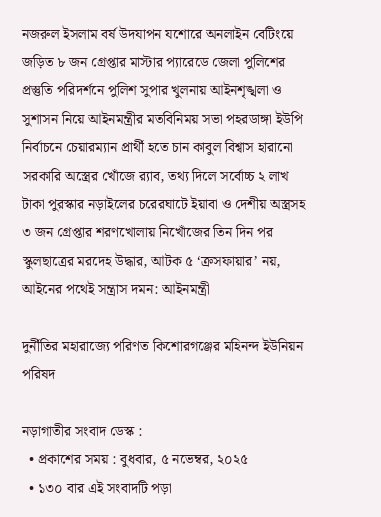নজরুল ইসলাম বর্ষ উদযাপন যশোরে অনলাইন বেটিংয়ে জড়িত ৮ জন গ্রেপ্তার মাস্টার প্যারেডে জেলা পুলিশের প্রস্তুতি পরিদর্শনে পুলিশ সুপার খুলনায় আইনশৃঙ্খলা ও সুশাসন নিয়ে আইনমন্ত্রীর মতবিনিময় সভা পহরডাঙ্গা ইউপি নির্বাচনে চেয়ারম্যান প্রার্থী হতে চান কাবুল বিশ্বাস হারানো সরকারি অস্ত্রের খোঁজে র‍্যাব, তথ্য দিলে সর্বোচ্চ ২ লাখ টাকা পুরস্কার নড়াইলের চরেরঘাটে ইয়াবা ও দেশীয় অস্ত্রসহ ৩ জন গ্রেপ্তার শরণখোলায় নিখোঁজের তিন দিন পর স্কুলছাত্রের মরদেহ উদ্ধার, আটক ৫ ‘ক্রসফায়ার’ নয়, আইনের পথেই সন্ত্রাস দমন: আইনমন্ত্রী

দুর্নীতির মহারাজ্যে পরিণত কিশোরগঞ্জের মহিনন্দ ইউনিয়ন পরিষদ

নড়াগাতীর সংবাদ ডেস্ক :
  • প্রকাশের সময় : বুধবার, ৫ নভেম্বর, ২০২৫
  • ১৩০ বার এই সংবাদটি পড়া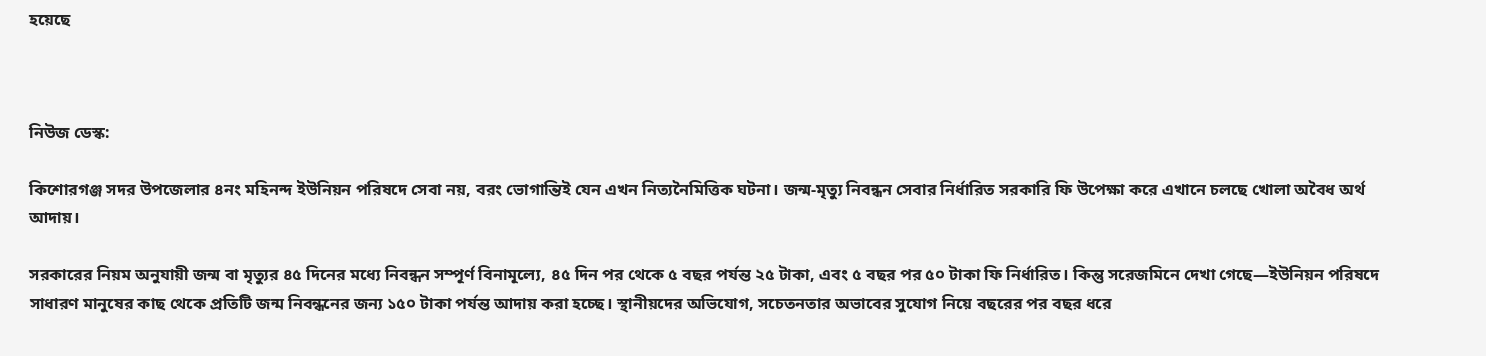হয়েছে



নিউজ ডেস্ক:

কিশোরগঞ্জ সদর উপজেলার ৪নং মহিনন্দ ইউনিয়ন পরিষদে সেবা নয়, বরং ভোগান্তিই যেন এখন নিত্যনৈমিত্তিক ঘটনা। জন্ম-মৃত্যু নিবন্ধন সেবার নির্ধারিত সরকারি ফি উপেক্ষা করে এখানে চলছে খোলা অবৈধ অর্থ আদায়।

সরকারের নিয়ম অনুযায়ী জন্ম বা মৃত্যুর ৪৫ দিনের মধ্যে নিবন্ধন সম্পূর্ণ বিনামূল্যে, ৪৫ দিন পর থেকে ৫ বছর পর্যন্ত ২৫ টাকা, এবং ৫ বছর পর ৫০ টাকা ফি নির্ধারিত। কিন্তু সরেজমিনে দেখা গেছে—ইউনিয়ন পরিষদে সাধারণ মানুষের কাছ থেকে প্রতিটি জন্ম নিবন্ধনের জন্য ১৫০ টাকা পর্যন্ত আদায় করা হচ্ছে। স্থানীয়দের অভিযোগ, সচেতনতার অভাবের সুযোগ নিয়ে বছরের পর বছর ধরে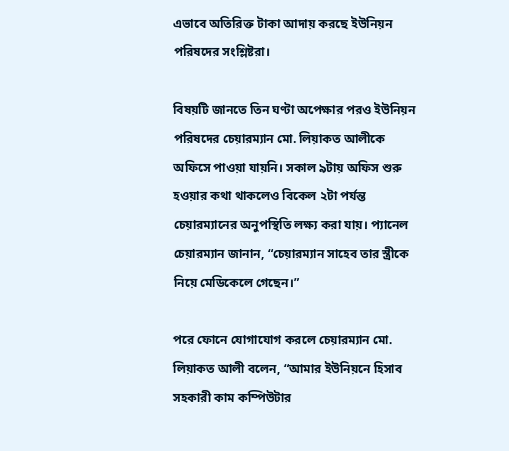এভাবে অতিরিক্ত টাকা আদায় করছে ইউনিয়ন পরিষদের সংশ্লিষ্টরা।

বিষয়টি জানতে তিন ঘণ্টা অপেক্ষার পরও ইউনিয়ন পরিষদের চেয়ারম্যান মো. লিয়াকত আলীকে অফিসে পাওয়া যায়নি। সকাল ৯টায় অফিস শুরু হওয়ার কথা থাকলেও বিকেল ২টা পর্যন্ত চেয়ারম্যানের অনুপস্থিতি লক্ষ্য করা যায়। প্যানেল চেয়ারম্যান জানান, “চেয়ারম্যান সাহেব তার স্ত্রীকে নিয়ে মেডিকেলে গেছেন।”

পরে ফোনে যোগাযোগ করলে চেয়ারম্যান মো. লিয়াকত আলী বলেন, “আমার ইউনিয়নে হিসাব সহকারী কাম কম্পিউটার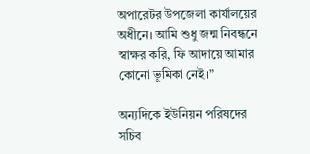অপারেটর উপজেলা কার্যালয়ের অধীনে। আমি শুধু জন্ম নিবন্ধনে স্বাক্ষর করি, ফি আদায়ে আমার কোনো ভূমিকা নেই।”

অন্যদিকে ইউনিয়ন পরিষদের সচিব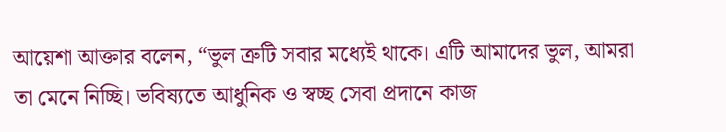আয়েশা আক্তার বলেন, “ভুল ত্রুটি সবার মধ্যেই থাকে। এটি আমাদের ভুল, আমরা তা মেনে নিচ্ছি। ভবিষ্যতে আধুনিক ও স্বচ্ছ সেবা প্রদানে কাজ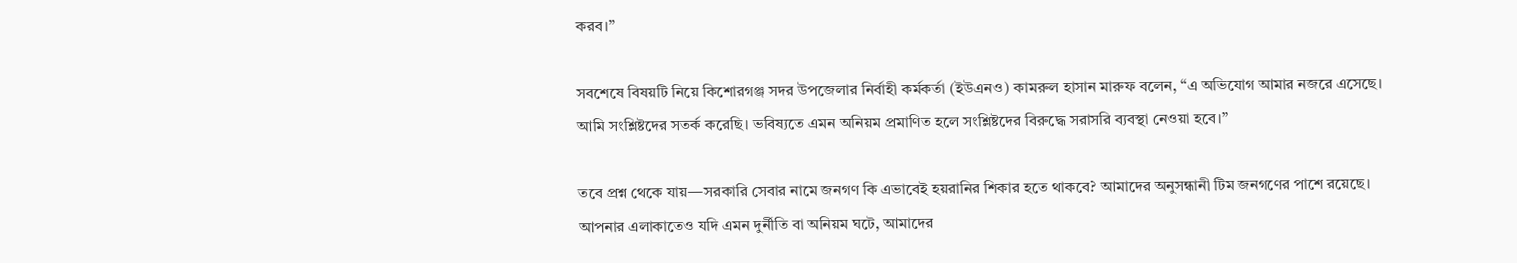করব।”

সবশেষে বিষয়টি নিয়ে কিশোরগঞ্জ সদর উপজেলার নির্বাহী কর্মকর্তা (ইউএনও) কামরুল হাসান মারুফ বলেন, “এ অভিযোগ আমার নজরে এসেছে। আমি সংশ্লিষ্টদের সতর্ক করেছি। ভবিষ্যতে এমন অনিয়ম প্রমাণিত হলে সংশ্লিষ্টদের বিরুদ্ধে সরাসরি ব্যবস্থা নেওয়া হবে।”

তবে প্রশ্ন থেকে যায়—সরকারি সেবার নামে জনগণ কি এভাবেই হয়রানির শিকার হতে থাকবে? আমাদের অনুসন্ধানী টিম জনগণের পাশে রয়েছে। আপনার এলাকাতেও যদি এমন দুর্নীতি বা অনিয়ম ঘটে, আমাদের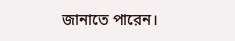জানাতে পারেন।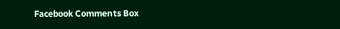Facebook Comments Box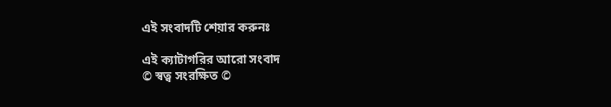এই সংবাদটি শেয়ার করুনঃ

এই ক্যাটাগরির আরো সংবাদ
© স্বত্ব সংরক্ষিত ©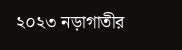২০২৩ নড়াগাতীর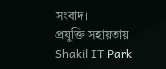সংবাদ।
প্রযুক্তি সহায়তায় Shakil IT Park